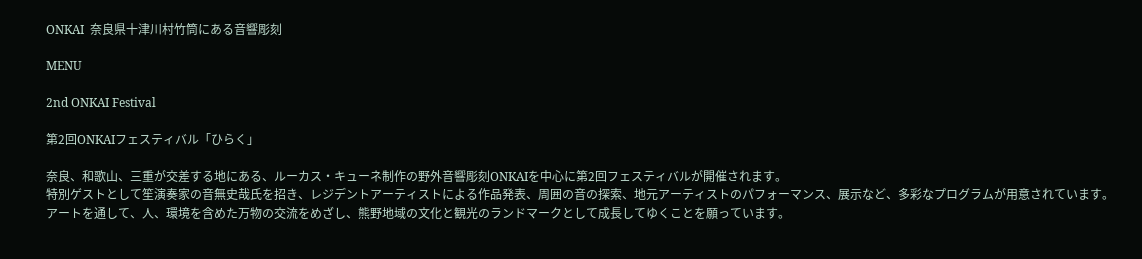ONKAI  奈良県十津川村竹筒にある音響彫刻

MENU

2nd ONKAI Festival

第2回ONKAIフェスティバル「ひらく」

奈良、和歌山、三重が交差する地にある、ルーカス・キューネ制作の野外音響彫刻ONKAIを中心に第2回フェスティバルが開催されます。
特別ゲストとして笙演奏家の音無史哉氏を招き、レジデントアーティストによる作品発表、周囲の音の探索、地元アーティストのパフォーマンス、展示など、多彩なプログラムが用意されています。
アートを通して、人、環境を含めた万物の交流をめざし、熊野地域の文化と観光のランドマークとして成長してゆくことを願っています。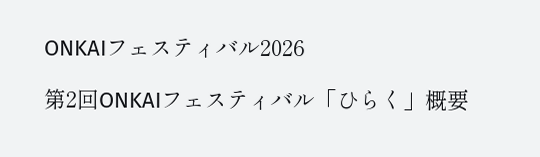ONKAIフェスティバル2026

第2回ONKAIフェスティバル「ひらく」概要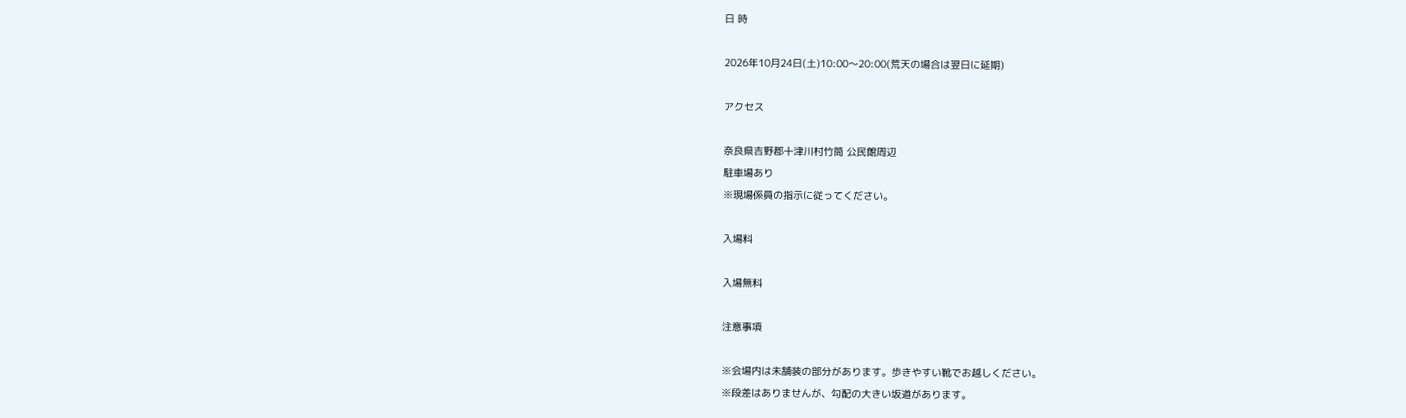日 時

2026年10月24日(土)10:00〜20:00(荒天の場合は翌日に延期)

アクセス

奈良県吉野郡十津川村竹筒 公民館周辺
駐車場あり
※現場係員の指示に従ってください。

入場料

入場無料

注意事項

※会場内は未舗装の部分があります。歩きやすい靴でお越しください。
※段差はありませんが、勾配の大きい坂道があります。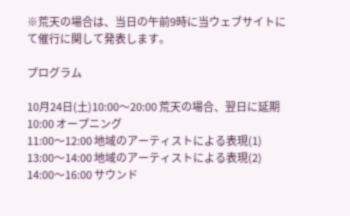※荒天の場合は、当日の午前9時に当ウェブサイトにて催行に関して発表します。

プログラム

10月24日(土)10:00〜20:00 荒天の場合、翌日に延期
10:00 オープニング
11:00〜12:00 地域のアーティストによる表現(1)
13:00〜14:00 地域のアーティストによる表現(2)
14:00〜16:00 サウンド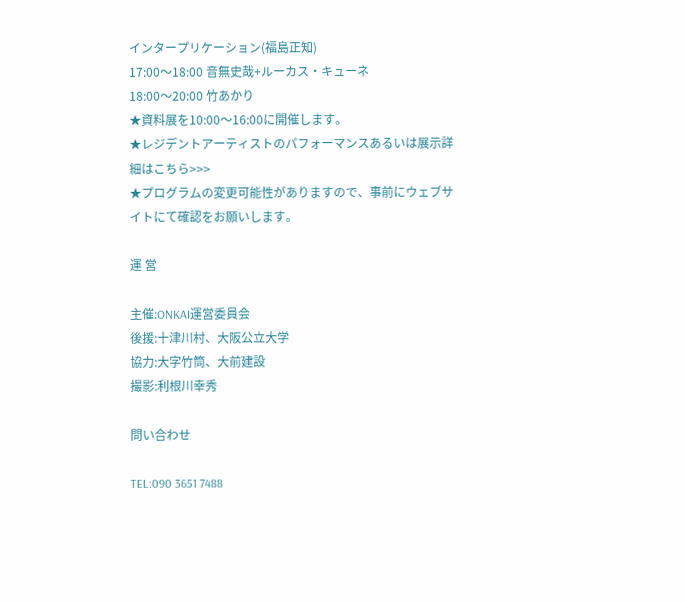インタープリケーション(福島正知)
17:00〜18:00 音無史哉+ルーカス・キューネ
18:00〜20:00 竹あかり
★資料展を10:00〜16:00に開催します。
★レジデントアーティストのパフォーマンスあるいは展示詳細はこちら>>>
★プログラムの変更可能性がありますので、事前にウェブサイトにて確認をお願いします。

運 営

主催:ONKAI運営委員会
後援:十津川村、大阪公立大学
協力:大字竹筒、大前建設
撮影:利根川幸秀

問い合わせ

TEL:090 3651 7488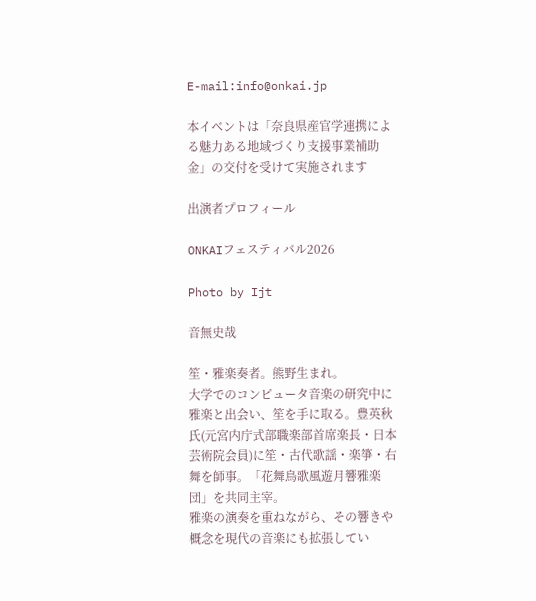E-mail:info@onkai.jp

本イベントは「奈良県産官学連携による魅力ある地域づくり支援事業補助金」の交付を受けて実施されます

出演者プロフィール

ONKAIフェスティバル2026

Photo by Ijt

音無史哉

笙・雅楽奏者。熊野生まれ。
大学でのコンピュータ音楽の研究中に雅楽と出会い、笙を手に取る。豊英秋氏(元宮内庁式部職楽部首席楽長・日本芸術院会員)に笙・古代歌謡・楽箏・右舞を師事。「花舞鳥歌風遊月響雅楽団」を共同主宰。
雅楽の演奏を重ねながら、その響きや概念を現代の音楽にも拡張してい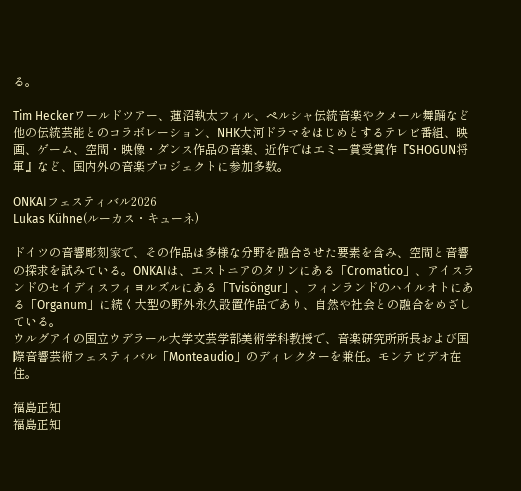る。

Tim Heckerワールドツアー、蓮沼執太フィル、ペルシャ伝統音楽やクメール舞踊など他の伝統芸能とのコラボレーション、NHK大河ドラマをはじめとするテレビ番組、映画、ゲーム、空間・映像・ダンス作品の音楽、近作ではエミー賞受賞作『SHOGUN将軍』など、国内外の音楽プロジェクトに参加多数。

ONKAIフェスティバル2026
Lukas Kühne(ルーカス・キューネ)

ドイツの音響彫刻家で、その作品は多様な分野を融合させた要素を含み、空間と音響の探求を試みている。ONKAIは、エストニアのタリンにある「Cromatico」、アイスランドのセイディスフィヨルズルにある「Tvisöngur」、フィンランドのハイルオトにある「Organum」に続く大型の野外永久設置作品であり、自然や社会との融合をめざしている。
ウルグアイの国立ウデラール大学文芸学部美術学科教授で、音楽研究所所長および国際音響芸術フェスティバル「Monteaudio」のディレクターを兼任。モンテビデオ在住。

福島正知
福島正知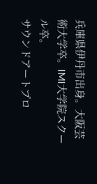兵庫県伊丹市出身。大阪芸術大学卒。IMI大学院スクール卒。
サウンドアートプロ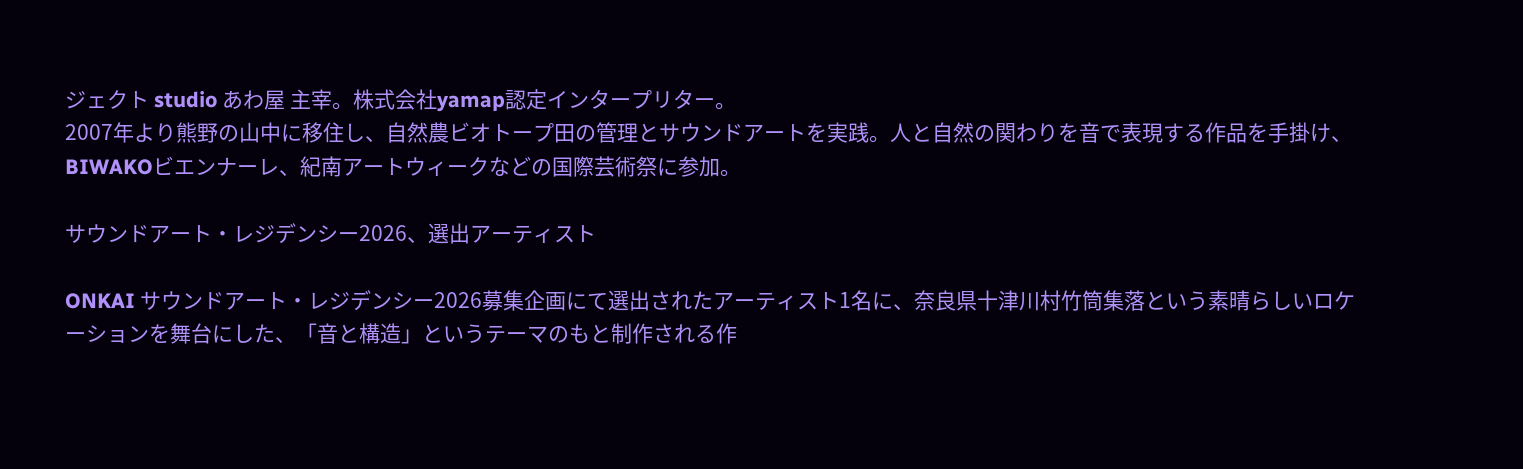ジェクト studio あわ屋 主宰。株式会社yamap認定インタープリター。
2007年より熊野の山中に移住し、自然農ビオトープ田の管理とサウンドアートを実践。人と自然の関わりを音で表現する作品を手掛け、BIWAKOビエンナーレ、紀南アートウィークなどの国際芸術祭に参加。

サウンドアート・レジデンシー2026、選出アーティスト

ONKAI サウンドアート・レジデンシー2026募集企画にて選出されたアーティスト1名に、奈良県⼗津川村⽵筒集落という素晴らしいロケーションを舞台にした、「⾳と構造」というテーマのもと制作される作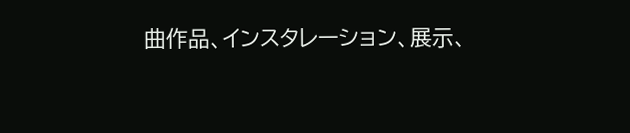曲作品、インスタレーション、展⽰、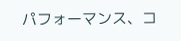パフォーマンス、コ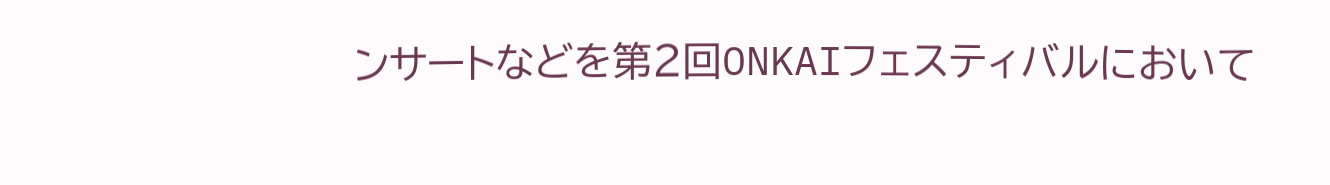ンサートなどを第2回ONKAIフェスティバルにおいて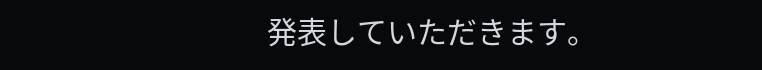発表していただきます。